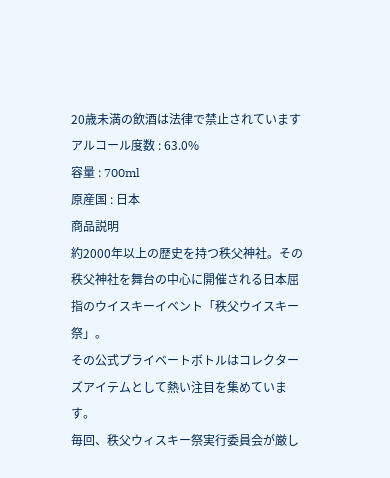20歳未満の飲酒は法律で禁止されています
アルコール度数 : 63.0%
容量 : 700ml
原産国 : 日本
商品説明
約2000年以上の歴史を持つ秩父神社。その秩父神社を舞台の中心に開催される日本屈指のウイスキーイベント「秩父ウイスキー祭」。
その公式プライベートボトルはコレクターズアイテムとして熱い注目を集めています。
毎回、秩父ウィスキー祭実行委員会が厳し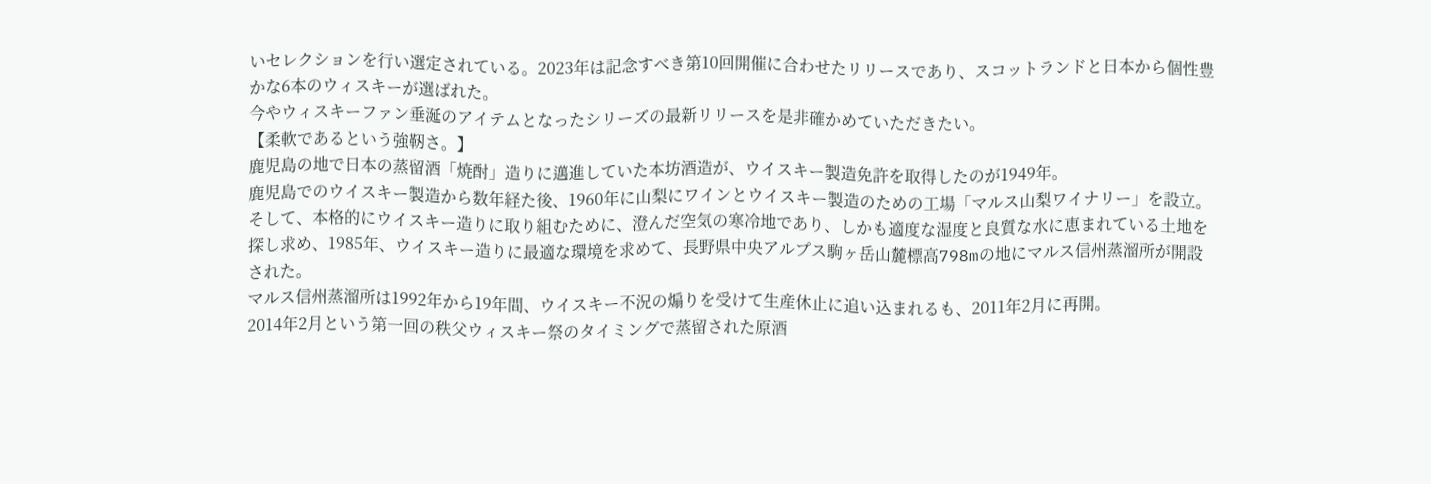いセレクションを行い選定されている。2023年は記念すべき第10回開催に合わせたリリースであり、スコットランドと日本から個性豊かな6本のウィスキーが選ばれた。
今やウィスキーファン垂涎のアイテムとなったシリーズの最新リリースを是非確かめていただきたい。
【柔軟であるという強靭さ。】
鹿児島の地で日本の蒸留酒「焼酎」造りに邁進していた本坊酒造が、ウイスキー製造免許を取得したのが1949年。
鹿児島でのウイスキー製造から数年経た後、1960年に山梨にワインとウイスキー製造のための工場「マルス山梨ワイナリー」を設立。
そして、本格的にウイスキー造りに取り組むために、澄んだ空気の寒冷地であり、しかも適度な湿度と良質な水に恵まれている土地を探し求め、1985年、ウイスキー造りに最適な環境を求めて、長野県中央アルプス駒ヶ岳山麓標高798mの地にマルス信州蒸溜所が開設された。
マルス信州蒸溜所は1992年から19年間、ウイスキー不況の煽りを受けて生産休止に追い込まれるも、2011年2月に再開。
2014年2月という第一回の秩父ウィスキー祭のタイミングで蒸留された原酒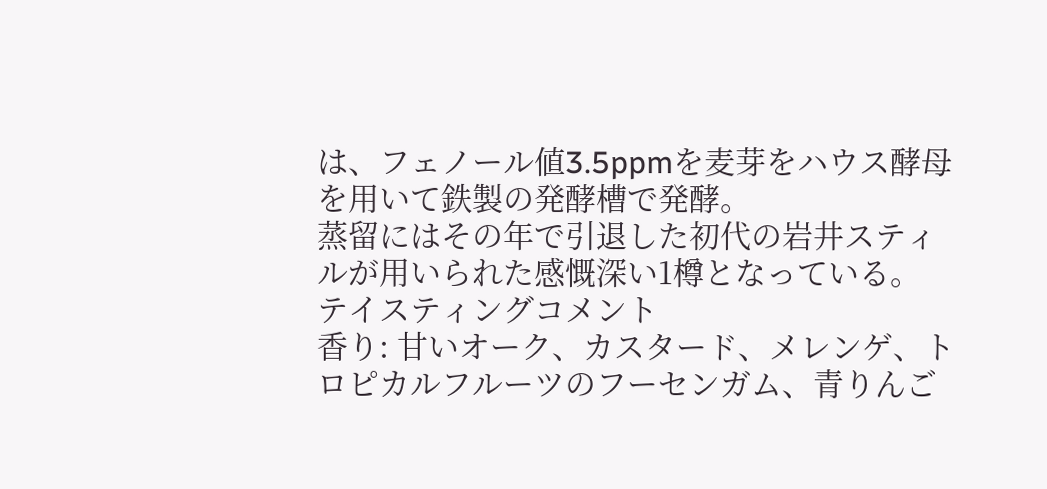は、フェノール値3.5ppmを麦芽をハウス酵母を用いて鉄製の発酵槽で発酵。
蒸留にはその年で引退した初代の岩井スティルが用いられた感慨深い1樽となっている。
テイスティングコメント
香り: 甘いオーク、カスタード、メレンゲ、トロピカルフルーツのフーセンガム、青りんご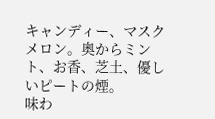キャンディー、マスクメロン。奥からミント、お香、芝土、優しいピートの煙。
味わ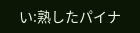い:熟したパイナ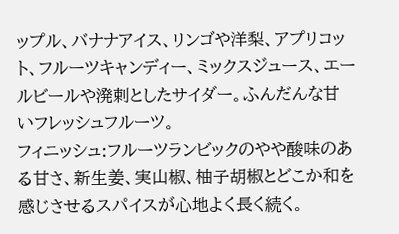ップル、バナナアイス、リンゴや洋梨、アプリコット、フルーツキャンディー、ミックスジュース、エールビールや溌剌としたサイダー。ふんだんな甘いフレッシュフルーツ。
フィニッシュ:フルーツランビックのやや酸味のある甘さ、新生姜、実山椒、柚子胡椒とどこか和を感じさせるスパイスが心地よく長く続く。